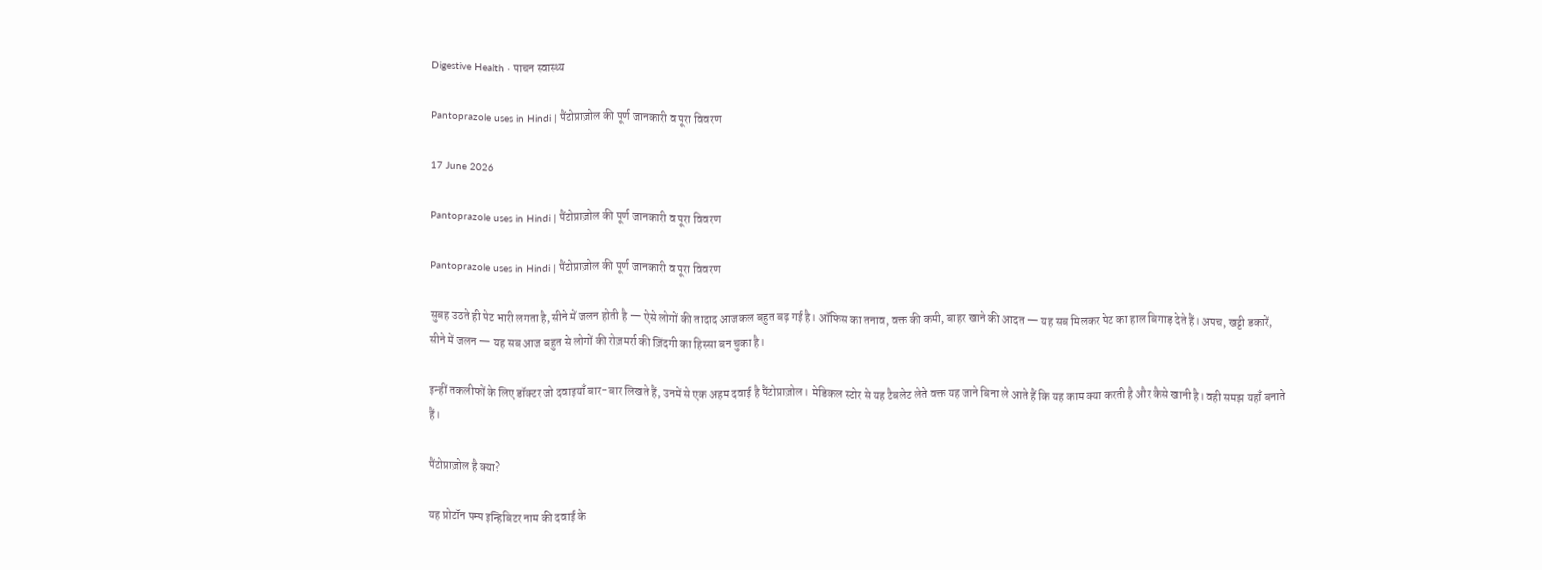Digestive Health · पाचन स्वास्थ्य

Pantoprazole uses in Hindi | पैंटोप्राज़ोल की पूर्ण जानकारी व पूरा विवरण

17 June 2026

Pantoprazole uses in Hindi | पैंटोप्राज़ोल की पूर्ण जानकारी व पूरा विवरण

Pantoprazole uses in Hindi | पैंटोप्राज़ोल की पूर्ण जानकारी व पूरा विवरण

सुबह उठते ही पेट भारी लगता है, सीने में जलन होती है — ऐसे लोगों की तादाद आजकल बहुत बढ़ गई है। ऑफिस का तनाव, वक्त की कमी, बाहर खाने की आदत — यह सब मिलकर पेट का हाल बिगाड़ देते हैं। अपच, खट्टी डकारें, सीने में जलन — यह सब आज बहुत से लोगों की रोज़मर्रा की ज़िंदगी का हिस्सा बन चुका है।

इन्हीं तकलीफों के लिए डॉक्टर जो दवाइयाँ बार-बार लिखते हैं, उनमें से एक अहम दवाई है पैंटोप्राज़ोल। मेडिकल स्टोर से यह टैबलेट लेते वक्त यह जाने बिना ले आते हैं कि यह काम क्या करती है और कैसे खानी है। वही समझ यहाँ बनाते हैं।

पैंटोप्राज़ोल है क्या?

यह प्रोटॉन पम्प इन्हिबिटर नाम की दवाई के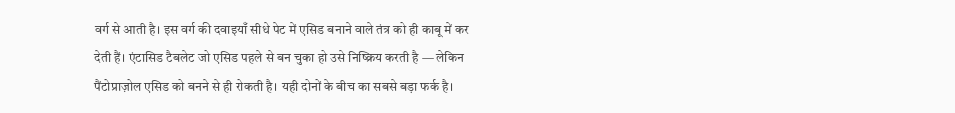वर्ग से आती है। इस वर्ग की दवाइयाँ सीधे पेट में एसिड बनाने वाले तंत्र को ही काबू में कर देती हैं। एंटासिड टैबलेट जो एसिड पहले से बन चुका हो उसे निष्क्रिय करती है — लेकिन पैंटोप्राज़ोल एसिड को बनने से ही रोकती है। यही दोनों के बीच का सबसे बड़ा फर्क है।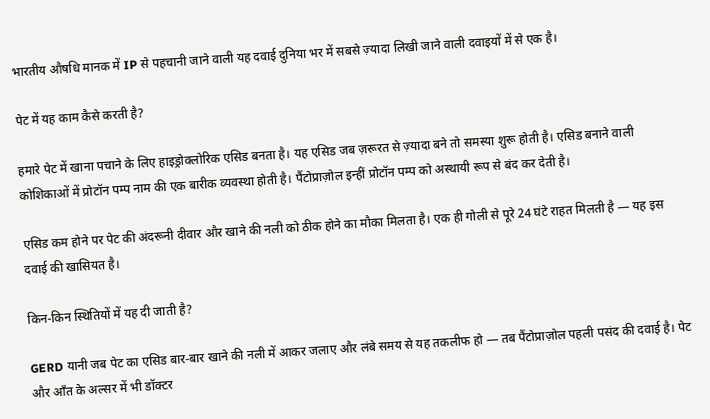भारतीय औषधि मानक में IP से पहचानी जाने वाली यह दवाई दुनिया भर में सबसे ज़्यादा लिखी जाने वाली दवाइयों में से एक है।

पेट में यह काम कैसे करती है?

हमारे पेट में खाना पचाने के लिए हाइड्रोक्लोरिक एसिड बनता है। यह एसिड जब ज़रूरत से ज़्यादा बने तो समस्या शुरू होती है। एसिड बनाने वाली कोशिकाओं में प्रोटॉन पम्प नाम की एक बारीक व्यवस्था होती है। पैंटोप्राज़ोल इन्हीं प्रोटॉन पम्प को अस्थायी रूप से बंद कर देती है।

एसिड कम होने पर पेट की अंदरूनी दीवार और खाने की नली को ठीक होने का मौका मिलता है। एक ही गोली से पूरे 24 घंटे राहत मिलती है — यह इस दवाई की खासियत है।

किन-किन स्थितियों में यह दी जाती है?

GERD यानी जब पेट का एसिड बार-बार खाने की नली में आकर जलाए और लंबे समय से यह तकलीफ हो — तब पैंटोप्राज़ोल पहली पसंद की दवाई है। पेट और आँत के अल्सर में भी डॉक्टर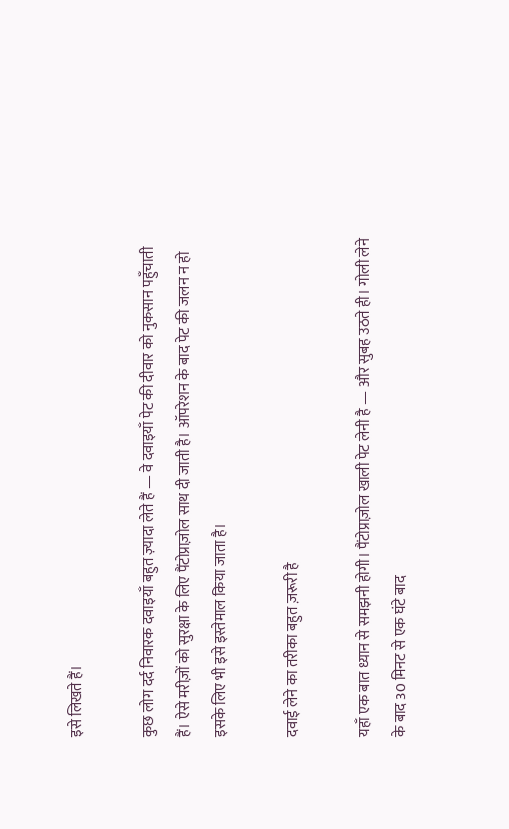इसे लिखते हैं।

कुछ लोग दर्द निवारक दवाइयाँ बहुत ज़्यादा लेते हैं — वे दवाइयाँ पेट की दीवार को नुकसान पहुँचाती हैं। ऐसे मरीज़ों को सुरक्षा के लिए पैंटोप्राज़ोल साथ दी जाती है। ऑपरेशन के बाद पेट की जलन न हो इसके लिए भी इसे इस्तेमाल किया जाता है।

दवाई लेने का तरीका बहुत ज़रूरी है

यहाँ एक बात ध्यान से समझनी होगी। पैंटोप्राज़ोल खाली पेट लेनी है — और सुबह उठते ही। गोली लेने के बाद 30 मिनट से एक घंटे बाद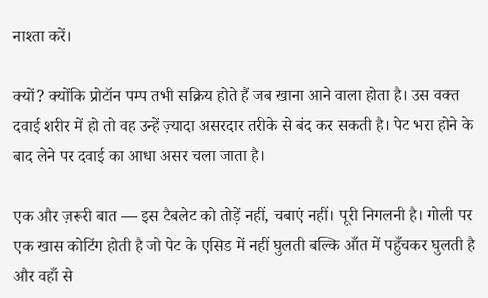नाश्ता करें।

क्यों? क्योंकि प्रोटॉन पम्प तभी सक्रिय होते हैं जब खाना आने वाला होता है। उस वक्त दवाई शरीर में हो तो वह उन्हें ज़्यादा असरदार तरीके से बंद कर सकती है। पेट भरा होने के बाद लेने पर दवाई का आधा असर चला जाता है।

एक और ज़रूरी बात — इस टैबलेट को तोड़ें नहीं, चबाएं नहीं। पूरी निगलनी है। गोली पर एक खास कोटिंग होती है जो पेट के एसिड में नहीं घुलती बल्कि आँत में पहुँचकर घुलती है और वहाँ से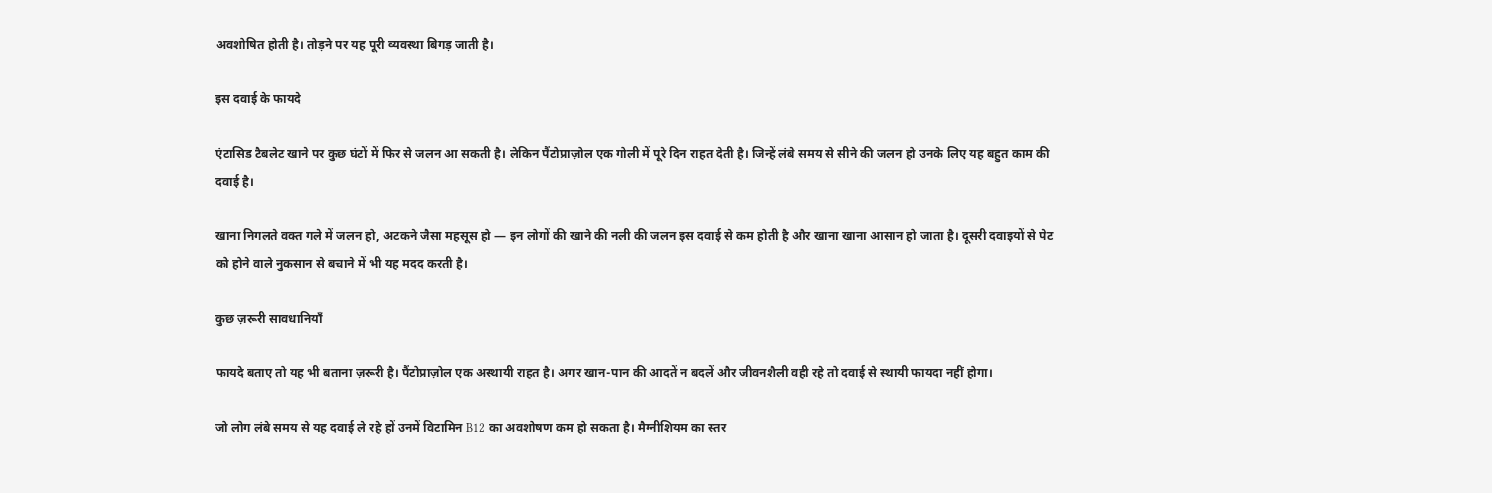अवशोषित होती है। तोड़ने पर यह पूरी व्यवस्था बिगड़ जाती है।

इस दवाई के फायदे

एंटासिड टैबलेट खाने पर कुछ घंटों में फिर से जलन आ सकती है। लेकिन पैंटोप्राज़ोल एक गोली में पूरे दिन राहत देती है। जिन्हें लंबे समय से सीने की जलन हो उनके लिए यह बहुत काम की दवाई है।

खाना निगलते वक्त गले में जलन हो, अटकने जैसा महसूस हो — इन लोगों की खाने की नली की जलन इस दवाई से कम होती है और खाना खाना आसान हो जाता है। दूसरी दवाइयों से पेट को होने वाले नुकसान से बचाने में भी यह मदद करती है।

कुछ ज़रूरी सावधानियाँ

फायदे बताए तो यह भी बताना ज़रूरी है। पैंटोप्राज़ोल एक अस्थायी राहत है। अगर खान-पान की आदतें न बदलें और जीवनशैली वही रहे तो दवाई से स्थायी फायदा नहीं होगा।

जो लोग लंबे समय से यह दवाई ले रहे हों उनमें विटामिन B12 का अवशोषण कम हो सकता है। मैग्नीशियम का स्तर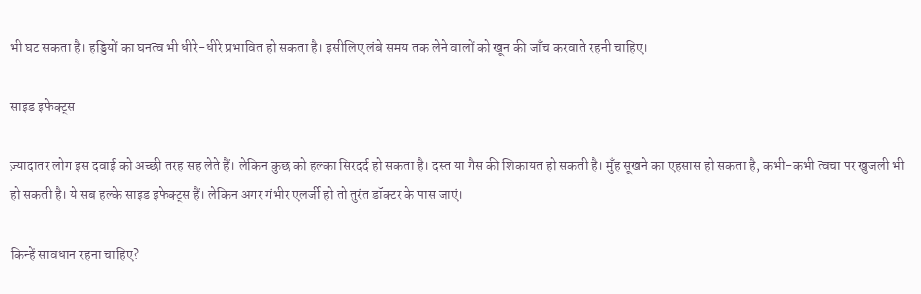भी घट सकता है। हड्डियों का घनत्व भी धीरे-धीरे प्रभावित हो सकता है। इसीलिए लंबे समय तक लेने वालों को खून की जाँच करवाते रहनी चाहिए।

साइड इफेक्ट्स

ज़्यादातर लोग इस दवाई को अच्छी तरह सह लेते हैं। लेकिन कुछ को हल्का सिरदर्द हो सकता है। दस्त या गैस की शिकायत हो सकती है। मुँह सूखने का एहसास हो सकता है, कभी-कभी त्वचा पर खुजली भी हो सकती है। ये सब हल्के साइड इफेक्ट्स हैं। लेकिन अगर गंभीर एलर्जी हो तो तुरंत डॉक्टर के पास जाएं।

किन्हें सावधान रहना चाहिए?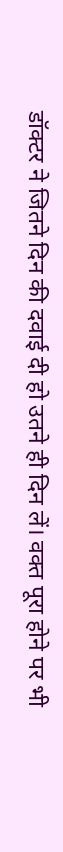डॉक्टर ने जितने दिन की दवाई दी हो उतने ही दिन लें। वक्त पूरा होने पर भी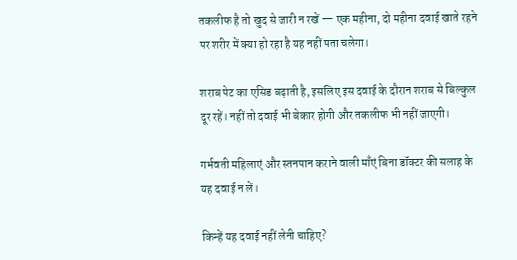तकलीफ है तो खुद से जारी न रखें — एक महीना, दो महीना दवाई खाते रहने पर शरीर में क्या हो रहा है यह नहीं पता चलेगा।

शराब पेट का एसिड बढ़ाती है, इसलिए इस दवाई के दौरान शराब से बिल्कुल दूर रहें। नहीं तो दवाई भी बेकार होगी और तकलीफ भी नहीं जाएगी।

गर्भवती महिलाएं और स्तनपान कराने वाली माँएं बिना डॉक्टर की सलाह के यह दवाई न लें।

किन्हें यह दवाई नहीं लेनी चाहिए?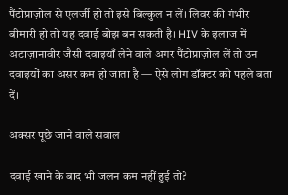पैंटोप्राज़ोल से एलर्जी हो तो इसे बिल्कुल न लें। लिवर की गंभीर बीमारी हो तो यह दवाई बोझ बन सकती है। HIV के इलाज में अटाज़ानावीर जैसी दवाइयाँ लेने वाले अगर पैंटोप्राज़ोल लें तो उन दवाइयों का असर कम हो जाता है — ऐसे लोग डॉक्टर को पहले बता दें।

अक्सर पूछे जाने वाले सवाल

दवाई खाने के बाद भी जलन कम नहीं हुई तो?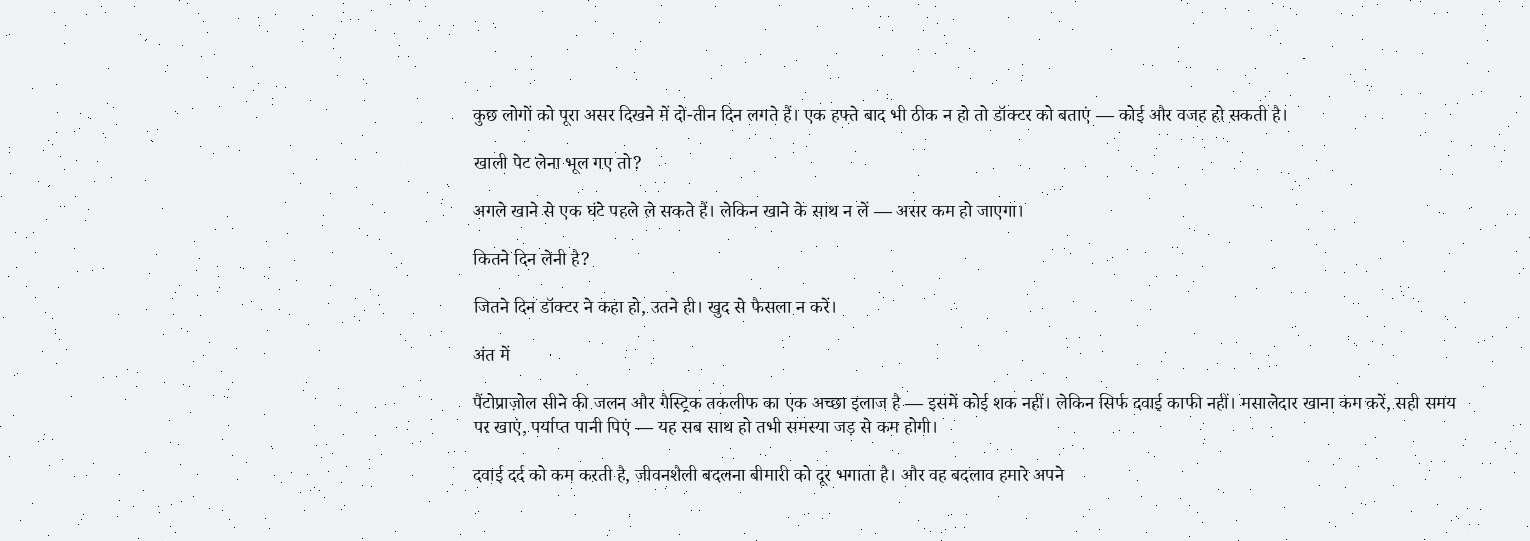कुछ लोगों को पूरा असर दिखने में दो-तीन दिन लगते हैं। एक हफ्ते बाद भी ठीक न हो तो डॉक्टर को बताएं — कोई और वजह हो सकती है।

खाली पेट लेना भूल गए तो?

अगले खाने से एक घंटे पहले ले सकते हैं। लेकिन खाने के साथ न लें — असर कम हो जाएगा।

कितने दिन लेनी है?

जितने दिन डॉक्टर ने कहा हो, उतने ही। खुद से फैसला न करें।

अंत में

पैंटोप्राज़ोल सीने की जलन और गैस्ट्रिक तकलीफ का एक अच्छा इलाज है — इसमें कोई शक नहीं। लेकिन सिर्फ दवाई काफी नहीं। मसालेदार खाना कम करें, सही समय पर खाएं, पर्याप्त पानी पिएं — यह सब साथ हो तभी समस्या जड़ से कम होगी।

दवाई दर्द को कम करती है, जीवनशैली बदलना बीमारी को दूर भगाता है। और वह बदलाव हमारे अपने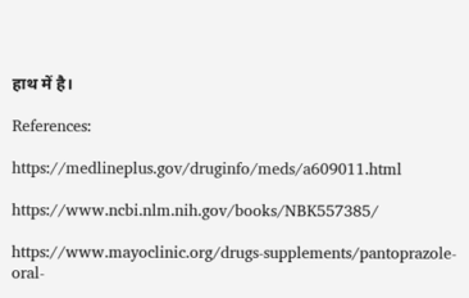हाथ में है।

References:

https://medlineplus.gov/druginfo/meds/a609011.html

https://www.ncbi.nlm.nih.gov/books/NBK557385/

https://www.mayoclinic.org/drugs-supplements/pantoprazole-oral-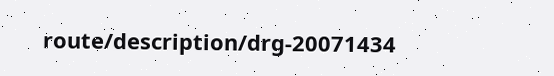route/description/drg-20071434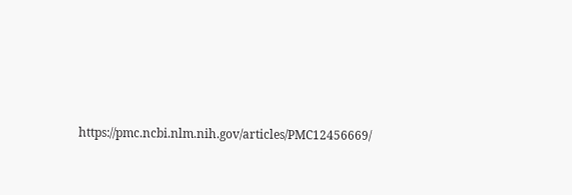https://pmc.ncbi.nlm.nih.gov/articles/PMC12456669/